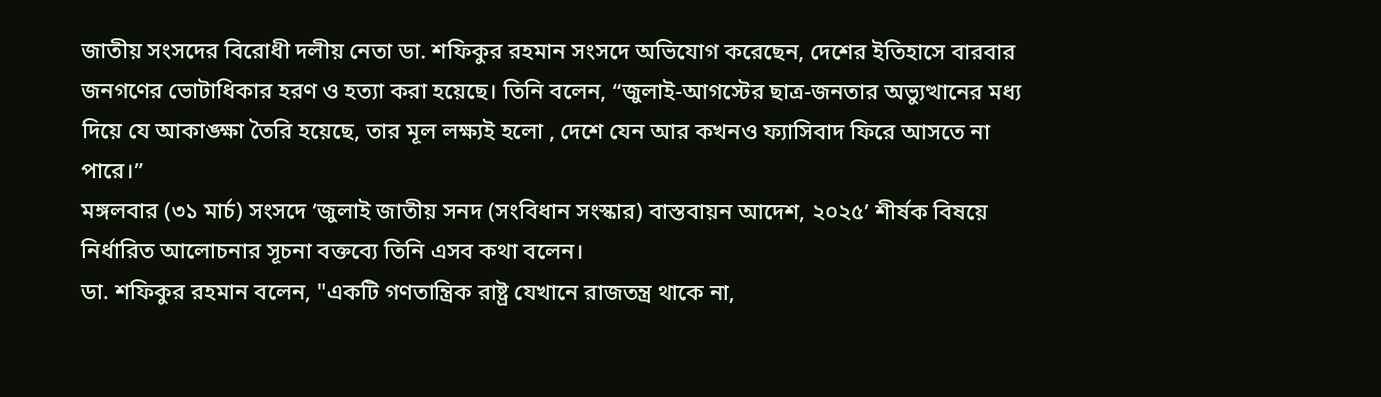জাতীয় সংসদের বিরোধী দলীয় নেতা ডা. শফিকুর রহমান সংসদে অভিযোগ করেছেন, দেশের ইতিহাসে বারবার জনগণের ভোটাধিকার হরণ ও হত্যা করা হয়েছে। তিনি বলেন, “জুলাই-আগস্টের ছাত্র-জনতার অভ্যুত্থানের মধ্য দিয়ে যে আকাঙ্ক্ষা তৈরি হয়েছে, তার মূল লক্ষ্যই হলো , দেশে যেন আর কখনও ফ্যাসিবাদ ফিরে আসতে না পারে।”
মঙ্গলবার (৩১ মার্চ) সংসদে ‘জুলাই জাতীয় সনদ (সংবিধান সংস্কার) বাস্তবায়ন আদেশ, ২০২৫’ শীর্ষক বিষয়ে নির্ধারিত আলোচনার সূচনা বক্তব্যে তিনি এসব কথা বলেন।
ডা. শফিকুর রহমান বলেন, "একটি গণতান্ত্রিক রাষ্ট্র যেখানে রাজতন্ত্র থাকে না,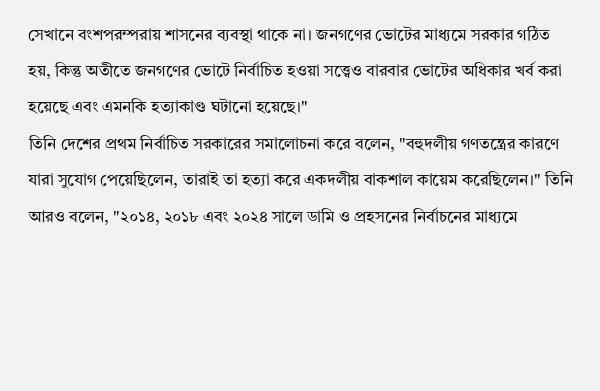সেখানে বংশপরম্পরায় শাসনের ব্যবস্থা থাকে না। জনগণের ভোটের মাধ্যমে সরকার গঠিত হয়, কিন্তু অতীতে জনগণের ভোটে নির্বাচিত হওয়া সত্ত্বেও বারবার ভোটের অধিকার খর্ব করা হয়েছে এবং এমনকি হত্যাকাণ্ড ঘটানো হয়েছে।"
তিনি দেশের প্রথম নির্বাচিত সরকারের সমালোচনা করে বলেন, "বহুদলীয় গণতন্ত্রের কারণে যারা সুযোগ পেয়েছিলেন, তারাই তা হত্যা করে একদলীয় বাকশাল কায়েম করেছিলেন।" তিনি আরও বলেন, "২০১৪, ২০১৮ এবং ২০২৪ সালে ডামি ও প্রহসনের নির্বাচনের মাধ্যমে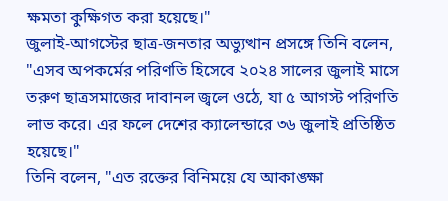ক্ষমতা কুক্ষিগত করা হয়েছে।"
জুলাই-আগস্টের ছাত্র-জনতার অভ্যুত্থান প্রসঙ্গে তিনি বলেন, "এসব অপকর্মের পরিণতি হিসেবে ২০২৪ সালের জুলাই মাসে তরুণ ছাত্রসমাজের দাবানল জ্বলে ওঠে, যা ৫ আগস্ট পরিণতি লাভ করে। এর ফলে দেশের ক্যালেন্ডারে ৩৬ জুলাই প্রতিষ্ঠিত হয়েছে।"
তিনি বলেন, "এত রক্তের বিনিময়ে যে আকাঙ্ক্ষা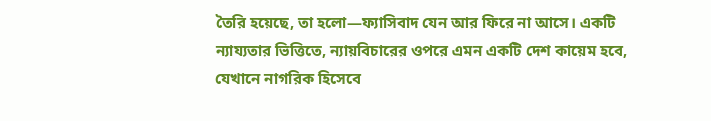তৈরি হয়েছে, তা হলো—ফ্যাসিবাদ যেন আর ফিরে না আসে। একটি ন্যায্যতার ভিত্তিতে, ন্যায়বিচারের ওপরে এমন একটি দেশ কায়েম হবে, যেখানে নাগরিক হিসেবে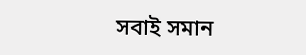সবাই সমান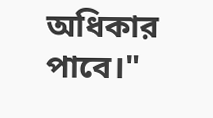অধিকার পাবে।"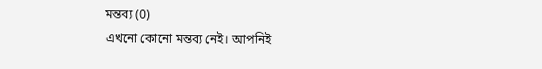মন্তব্য (0)
এখনো কোনো মন্তব্য নেই। আপনিই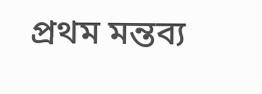প্রথম মন্তব্য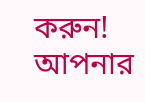করুন!
আপনার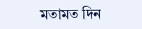মতামত দিন